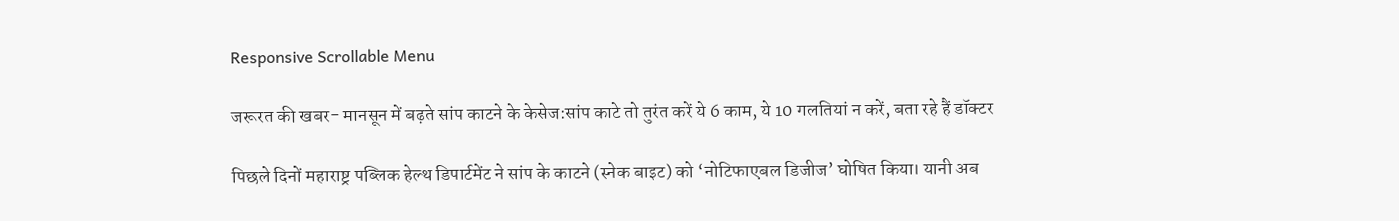Responsive Scrollable Menu

जरूरत की खबर- मानसून में बढ़ते सांप काटने के केसेज:सांप काटे तो तुरंत करें ये 6 काम, ये 10 गलतियां न करें, बता रहे हैं डॉक्टर

पिछले दिनों महाराष्ट्र पब्लिक हेल्थ डिपार्टमेंट ने सांप के काटने (स्नेक बाइट) को ‘नोटिफाएबल डिजीज’ घोषित किया। यानी अब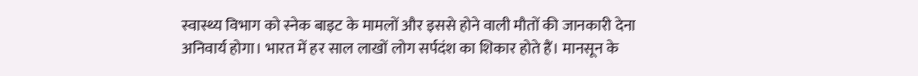स्वास्थ्य विभाग को स्नेक बाइट के मामलों और इससे होने वाली मौतों की जानकारी देना अनिवार्य होगा। भारत में हर साल लाखों लोग सर्पदंश का शिकार होते हैं। मानसून के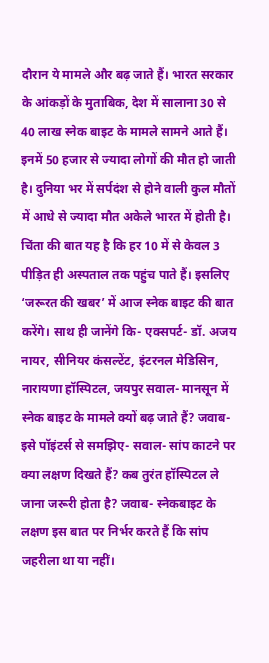दौरान ये मामले और बढ़ जाते हैं। भारत सरकार के आंकड़ों के मुताबिक, देश में सालाना 30 से 40 लाख स्नेक बाइट के मामले सामने आते हैं। इनमें 50 हजार से ज्यादा लोगों की मौत हो जाती है। दुनिया भर में सर्पदंश से होने वाली कुल मौतों में आधे से ज्यादा मौत अकेले भारत में होती है। चिंता की बात यह है कि हर 10 में से केवल 3 पीड़ित ही अस्पताल तक पहुंच पाते हैं। इसलिए ‘जरूरत की खबर’ में आज स्नेक बाइट की बात करेंगे। साथ ही जानेंगे कि- एक्सपर्ट- डॉ. अजय नायर, सीनियर कंसल्टेंट, इंटरनल मेडिसिन, नारायणा हॉस्पिटल, जयपुर सवाल- मानसून में स्नेक बाइट के मामले क्यों बढ़ जाते हैं? जवाब- इसे पॉइंटर्स से समझिए- सवाल- सांप काटने पर क्या लक्षण दिखते हैं? कब तुरंत हॉस्पिटल ले जाना जरूरी होता है? जवाब- स्नेकबाइट के लक्षण इस बात पर निर्भर करते हैं कि सांप जहरीला था या नहीं।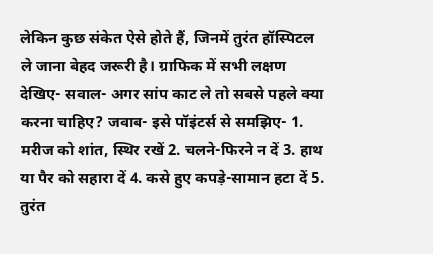लेकिन कुछ संकेत ऐसे होते हैं, जिनमें तुरंत हॉस्पिटल ले जाना बेहद जरूरी है। ग्राफिक में सभी लक्षण देखिए- सवाल- अगर सांप काट ले तो सबसे पहले क्या करना चाहिए? जवाब- इसे पॉइंटर्स से समझिए- 1. मरीज को शांत, स्थिर रखें 2. चलने-फिरने न दें 3. हाथ या पैर को सहारा दें 4. कसे हुए कपड़े-सामान हटा दें 5. तुरंत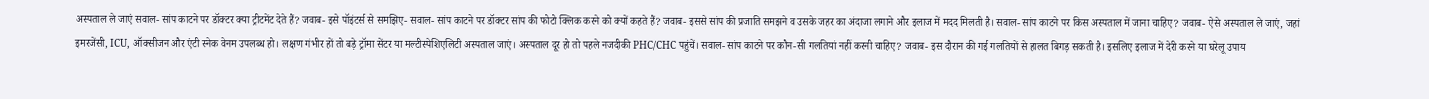अस्पताल ले जाएं सवाल- सांप काटने पर डॉक्टर क्या ट्रीटमेंट देते हैं? जवाब- इसे पॉइंटर्स से समझिए- सवाल- सांप काटने पर डॉक्टर सांप की फोटो क्लिक करने को क्यों कहते हैं? जवाब- इससे सांप की प्रजाति समझने व उसके जहर का अंदाजा लगाने और इलाज में मदद मिलती है। सवाल- सांप काटने पर किस अस्पताल में जाना चाहिए? जवाब- ऐसे अस्पताल ले जाएं, जहां इमरजेंसी, ICU, ऑक्सीजन और एंटी स्नेक वेनम उपलब्ध हो। लक्षण गंभीर हों तो बड़े ट्रॉमा सेंटर या मल्टीस्पेशिएलिटी अस्पताल जाएं। अस्पताल दूर हो तो पहले नजदीकी PHC/CHC पहुंचें। सवाल- सांप काटने पर कौन-सी गलतियां नहीं करनी चाहिए? जवाब- इस दौरान की गई गलतियों से हालत बिगड़ सकती है। इसलिए इलाज में देरी करने या घरेलू उपाय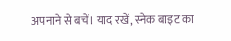अपनाने से बचें। याद रखें, स्नेक बाइट का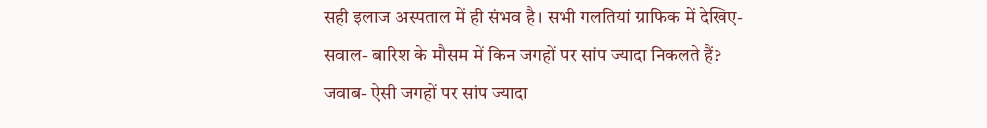सही इलाज अस्पताल में ही संभव है। सभी गलतियां ग्राफिक में देखिए- सवाल- बारिश के मौसम में किन जगहों पर सांप ज्यादा निकलते हैं? जवाब- ऐसी जगहों पर सांप ज्यादा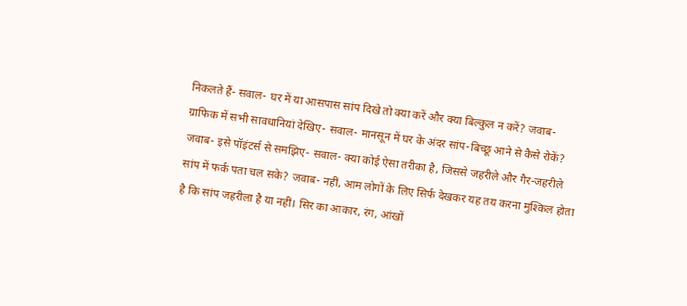निकलते हैं- सवाल- घर में या आसपास सांप दिखे तो क्या करें और क्या बिल्कुल न करें? जवाब- ग्राफिक में सभी सावधानियां देखिए- सवाल- मानसून में घर के अंदर सांप-बिच्छू आने से कैसे रोकें? जवाब- इसे पॉइंटर्स से समझिए- सवाल- क्या कोई ऐसा तरीका है, जिससे जहरीले और गैर-जहरीले सांप में फर्क पता चल सके? जवाब- नहीं, आम लोगों के लिए सिर्फ देखकर यह तय करना मुश्किल होता है कि सांप जहरीला है या नहीं। सिर का आकार, रंग, आंखों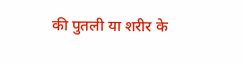की पुतली या शरीर के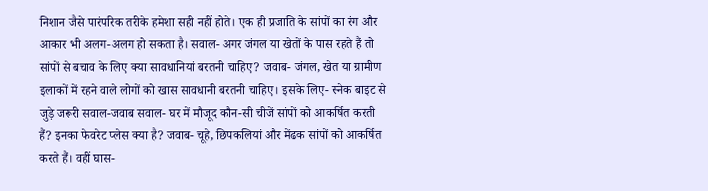निशान जैसे पारंपरिक तरीके हमेशा सही नहीं होते। एक ही प्रजाति के सांपों का रंग और आकार भी अलग-अलग हो सकता है। सवाल- अगर जंगल या खेतों के पास रहते हैं तो सांपों से बचाव के लिए क्या सावधानियां बरतनी चाहिए? जवाब- जंगल, खेत या ग्रामीण इलाकों में रहने वाले लोगों को खास सावधानी बरतनी चाहिए। इसके लिए- स्नेक बाइट से जुड़े जरूरी सवाल-जवाब सवाल- घर में मौजूद कौन-सी चीजें सांपों को आकर्षित करती हैं? इनका फेवरेट प्लेस क्या है? जवाब- चूहे, छिपकलियां और मेंढक सांपों को आकर्षित करते हैं। वहीं घास-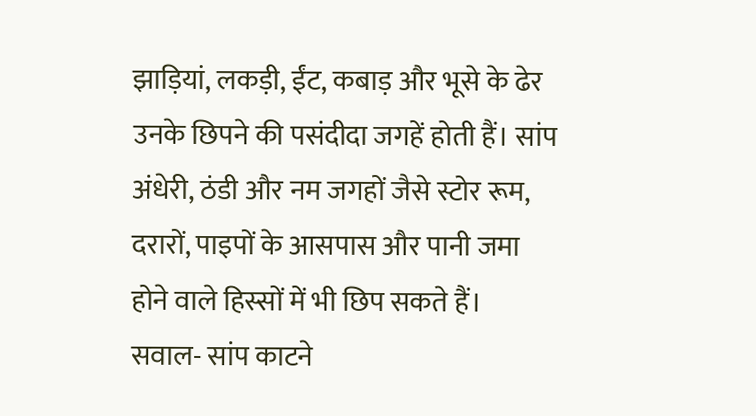झाड़ियां, लकड़ी, ईंट, कबाड़ और भूसे के ढेर उनके छिपने की पसंदीदा जगहें होती हैं। सांप अंधेरी, ठंडी और नम जगहों जैसे स्टोर रूम, दरारों, पाइपों के आसपास और पानी जमा होने वाले हिस्सों में भी छिप सकते हैं। सवाल- सांप काटने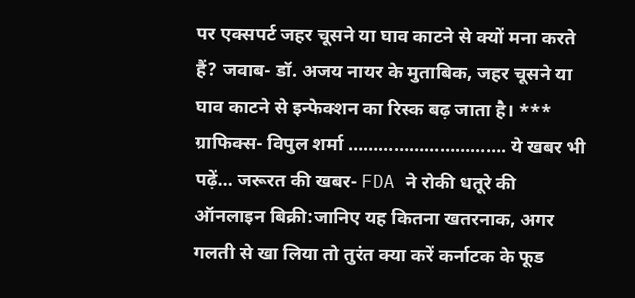पर एक्सपर्ट जहर चूसने या घाव काटने से क्यों मना करते हैं? जवाब- डॉ. अजय नायर के मुताबिक, जहर चूसने या घाव काटने से इन्फेक्शन का रिस्क बढ़ जाता है। *** ग्राफिक्स- विपुल शर्मा …………………………. ये खबर भी पढ़ें… जरूरत की खबर- FDA ने रोकी धतूरे की ऑनलाइन बिक्री:जानिए यह कितना खतरनाक, अगर गलती से खा लिया तो तुरंत क्या करें कर्नाटक के फूड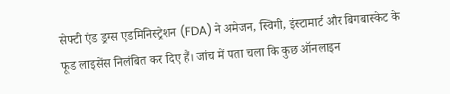सेफ्टी एंड ड्रग्स एडमिनिस्ट्रेशन (FDA) ने अमेजन, स्विगी, इंस्टामार्ट और बिगबास्केट के फूड लाइसेंस निलंबित कर दिए हैं। जांच में पता चला कि कुछ ऑनलाइन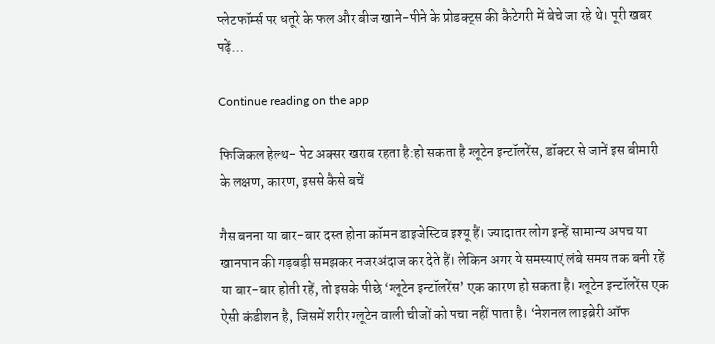प्लेटफॉर्म्स पर धतूरे के फल और बीज खाने-पीने के प्रोडक्ट्स की कैटेगरी में बेचे जा रहे थे। पूरी खबर पढ़ें…

Continue reading on the app

फिजिकल हेल्थ- पेट अक्सर खराब रहता है:हो सकता है ग्लूटेन इन्टॉलरेंस, डॉक्टर से जानें इस बीमारी के लक्षण, कारण, इससे कैसे बचें

गैस बनना या बार-बार दस्त होना कॉमन डाइजेस्टिव इश्यू हैं। ज्यादातर लोग इन्हें सामान्य अपच या खानपान की गड़बड़ी समझकर नजरअंदाज कर देते हैं। लेकिन अगर ये समस्याएं लंबे समय तक बनी रहें या बार-बार होती रहें, तो इसके पीछे ‘ग्लूटेन इन्टॉलरेंस’ एक कारण हो सकता है। ग्लूटेन इन्टॉलरेंस एक ऐसी कंडीशन है, जिसमें शरीर ग्लूटेन वाली चीजों को पचा नहीं पाता है। ‘नेशनल लाइब्रेरी ऑफ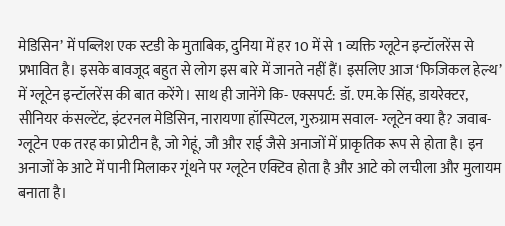मेडिसिन’ में पब्लिश एक स्टडी के मुताबिक, दुनिया में हर 10 में से 1 व्यक्ति ग्लूटेन इन्टॉलरेंस से प्रभावित है। इसके बावजूद बहुत से लोग इस बारे में जानते नहीं हैं। इसलिए आज ‘फिजिकल हेल्थ’ में ग्लूटेन इन्टॉलरेंस की बात करेंगे। साथ ही जानेंगे कि- एक्सपर्ट: डॉ. एम.के सिंह, डायरेक्टर, सीनियर कंसल्टेंट, इंटरनल मेडिसिन, नारायणा हॉस्पिटल, गुरुग्राम सवाल- ग्लूटेन क्या है? जवाब- ग्लूटेन एक तरह का प्रोटीन है, जो गेहूं, जौ और राई जैसे अनाजों में प्राकृतिक रूप से होता है। इन अनाजों के आटे में पानी मिलाकर गूंथने पर ग्लूटेन एक्टिव होता है और आटे को लचीला और मुलायम बनाता है।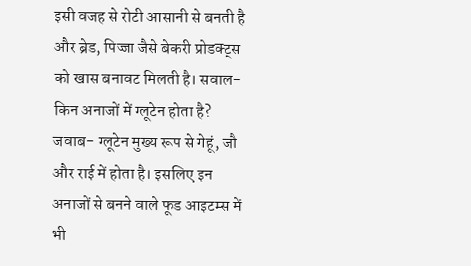इसी वजह से रोटी आसानी से बनती है और ब्रेड, पिज्जा जैसे बेकरी प्रोडक्ट्स को खास बनावट मिलती है। सवाल- किन अनाजों में ग्लूटेन होता है? जवाब- ग्लूटेन मुख्य रूप से गेहूं, जौ और राई में होता है। इसलिए इन अनाजों से बनने वाले फूड आइटम्स में भी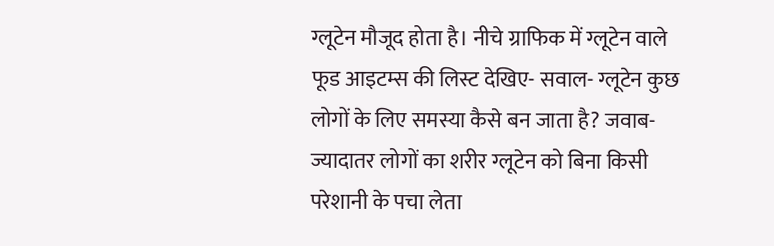ग्लूटेन मौजूद होता है। नीचे ग्राफिक में ग्लूटेन वाले फूड आइटम्स की लिस्ट देखिए- सवाल- ग्लूटेन कुछ लोगों के लिए समस्या कैसे बन जाता है? जवाब- ज्यादातर लोगों का शरीर ग्लूटेन को बिना किसी परेशानी के पचा लेता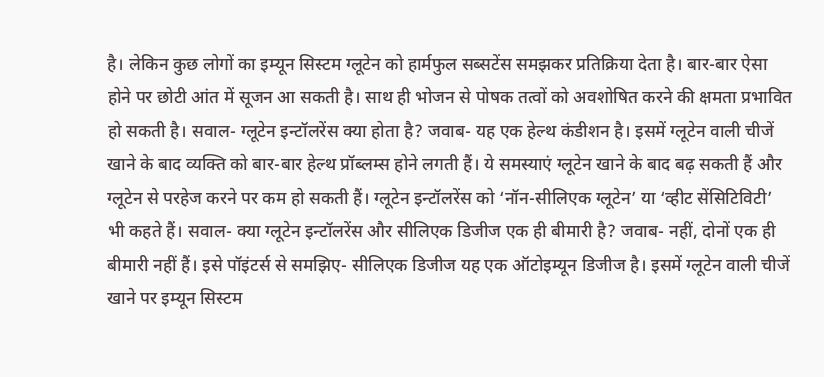है। लेकिन कुछ लोगों का इम्यून सिस्टम ग्लूटेन को हार्मफुल सब्सटेंस समझकर प्रतिक्रिया देता है। बार-बार ऐसा होने पर छोटी आंत में सूजन आ सकती है। साथ ही भोजन से पोषक तत्वों को अवशोषित करने की क्षमता प्रभावित हो सकती है। सवाल- ग्लूटेन इन्टॉलरेंस क्या होता है? जवाब- यह एक हेल्थ कंडीशन है। इसमें ग्लूटेन वाली चीजें खाने के बाद व्यक्ति को बार-बार हेल्थ प्रॉब्लम्स होने लगती हैं। ये समस्याएं ग्लूटेन खाने के बाद बढ़ सकती हैं और ग्लूटेन से परहेज करने पर कम हो सकती हैं। ग्लूटेन इन्टॉलरेंस को ‘नॉन-सीलिएक ग्लूटेन’ या ‘व्हीट सेंसिटिविटी’ भी कहते हैं। सवाल- क्या ग्लूटेन इन्टॉलरेंस और सीलिएक डिजीज एक ही बीमारी है? जवाब- नहीं, दोनों एक ही बीमारी नहीं हैं। इसे पॉइंटर्स से समझिए- सीलिएक डिजीज यह एक ऑटोइम्यून डिजीज है। इसमें ग्लूटेन वाली चीजें खाने पर इम्यून सिस्टम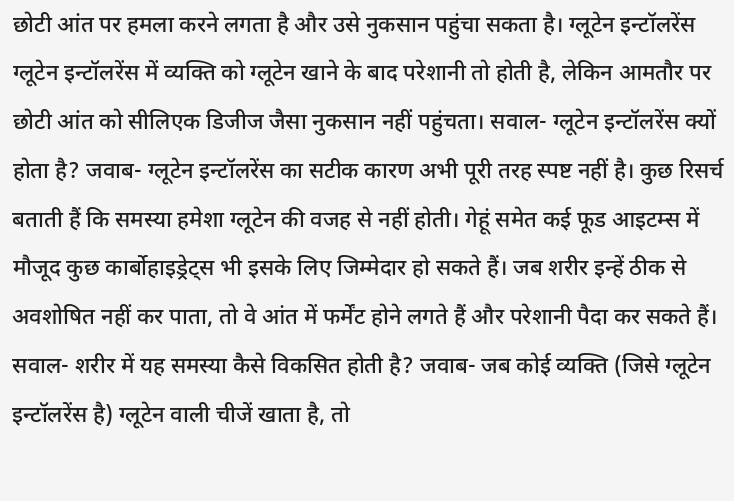छोटी आंत पर हमला करने लगता है और उसे नुकसान पहुंचा सकता है। ग्लूटेन इन्टॉलरेंस ग्लूटेन इन्टॉलरेंस में व्यक्ति को ग्लूटेन खाने के बाद परेशानी तो होती है, लेकिन आमतौर पर छोटी आंत को सीलिएक डिजीज जैसा नुकसान नहीं पहुंचता। सवाल- ग्लूटेन इन्टॉलरेंस क्यों होता है? जवाब- ग्लूटेन इन्टॉलरेंस का सटीक कारण अभी पूरी तरह स्पष्ट नहीं है। कुछ रिसर्च बताती हैं कि समस्या हमेशा ग्लूटेन की वजह से नहीं होती। गेहूं समेत कई फूड आइटम्स में मौजूद कुछ कार्बोहाइड्रेट्स भी इसके लिए जिम्मेदार हो सकते हैं। जब शरीर इन्हें ठीक से अवशोषित नहीं कर पाता, तो वे आंत में फर्मेंट होने लगते हैं और परेशानी पैदा कर सकते हैं। सवाल- शरीर में यह समस्या कैसे विकसित होती है? जवाब- जब कोई व्यक्ति (जिसे ग्लूटेन इन्टॉलरेंस है) ग्लूटेन वाली चीजें खाता है, तो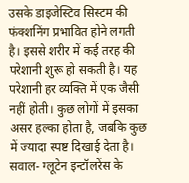उसके डाइजेस्टिव सिस्टम की फंक्शनिंग प्रभावित होने लगती है। इससे शरीर में कई तरह की परेशानी शुरू हो सकती है। यह परेशानी हर व्यक्ति में एक जैसी नहीं होती। कुछ लोगों में इसका असर हल्का होता है, जबकि कुछ में ज्यादा स्पष्ट दिखाई देता है। सवाल- ग्लूटेन इन्टॉलरेंस के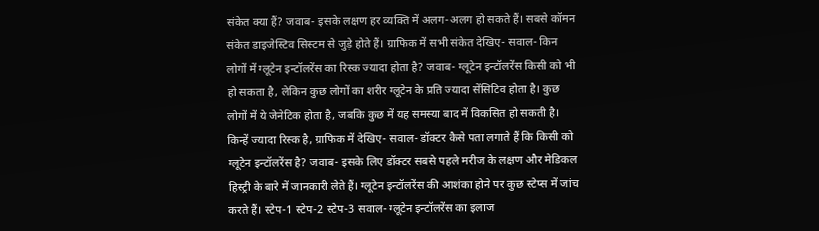संकेत क्या हैं? जवाब- इसके लक्षण हर व्यक्ति में अलग-अलग हो सकते हैं। सबसे कॉमन संकेत डाइजेस्टिव सिस्टम से जुड़े होते हैं। ग्राफिक में सभी संकेत देखिए- सवाल- किन लोगों में ग्लूटेन इन्टॉलरेंस का रिस्क ज्यादा होता है? जवाब- ग्लूटेन इन्टॉलरेंस किसी को भी हो सकता है, लेकिन कुछ लोगों का शरीर ग्लूटेन के प्रति ज्यादा सेंसिटिव होता है। कुछ लोगों में ये जेनेटिक होता है, जबकि कुछ में यह समस्या बाद में विकसित हो सकती है। किन्हें ज्यादा रिस्क है, ग्राफिक में देखिए- सवाल- डॉक्टर कैसे पता लगाते हैं कि किसी को ग्लूटेन इन्टॉलरेंस है? जवाब- इसके लिए डॉक्टर सबसे पहले मरीज के लक्षण और मेडिकल हिस्ट्री के बारे में जानकारी लेते हैं। ग्लूटेन इन्टॉलरेंस की आशंका होने पर कुछ स्टेप्स में जांच करते हैं। स्टेप-1 स्टेप-2 स्टेप-3 सवाल- ग्लूटेन इन्टॉलरेंस का इलाज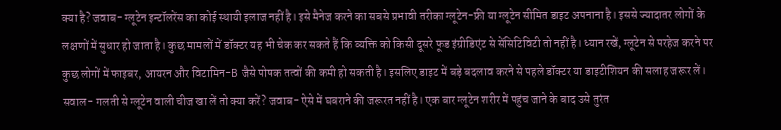क्या है? जवाब- ग्लूटेन इन्टॉलरेंस का कोई स्थायी इलाज नहीं है। इसे मैनेज करने का सबसे प्रभावी तरीका ग्लूटेन-फ्री या ग्लूटेन सीमित डाइट अपनाना है। इससे ज्यादातर लोगों के लक्षणों में सुधार हो जाता है। कुछ मामलों में डॉक्टर यह भी चेक कर सकते हैं कि व्यक्ति को किसी दूसरे फूड इंग्रीडिएंट से सेंसिटिविटी तो नहीं है। ध्यान रखें, ग्लूटेन से परहेज करने पर कुछ लोगों में फाइबर, आयरन और विटामिन-B जैसे पोषक तत्वों की कमी हो सकती है। इसलिए डाइट में बड़े बदलाव करने से पहले डॉक्टर या डाइटीशियन की सलाह जरूर लें। सवाल- गलती से ग्लूटेन वाली चीज खा लें तो क्या करें? जवाब- ऐसे में घबराने की जरूरत नहीं है। एक बार ग्लूटेन शरीर में पहुंच जाने के बाद उसे तुरंत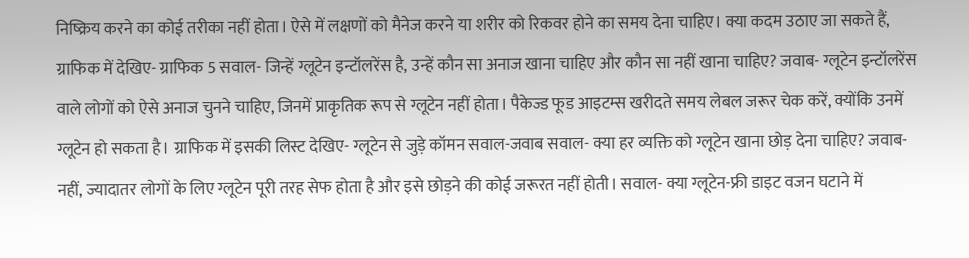निष्क्रिय करने का कोई तरीका नहीं होता। ऐसे में लक्षणों को मैनेज करने या शरीर को रिकवर होने का समय देना चाहिए। क्या कदम उठाए जा सकते हैं, ग्राफिक में देखिए- ग्राफिक 5 सवाल- जिन्हें ग्लूटेन इन्टॉलरेंस है, उन्हें कौन सा अनाज खाना चाहिए और कौन सा नहीं खाना चाहिए? जवाब- ग्लूटेन इन्टॉलरेंस वाले लोगों को ऐसे अनाज चुनने चाहिए, जिनमें प्राकृतिक रूप से ग्लूटेन नहीं होता। पैकेज्ड फूड आइटम्स खरीदते समय लेबल जरूर चेक करें, क्योंकि उनमें ग्लूटेन हो सकता है। ग्राफिक में इसकी लिस्ट देखिए- ग्लूटेन से जुड़े कॉमन सवाल-जवाब सवाल- क्या हर व्यक्ति को ग्लूटेन खाना छोड़ देना चाहिए? जवाब- नहीं, ज्यादातर लोगों के लिए ग्लूटेन पूरी तरह सेफ होता है और इसे छोड़ने की कोई जरूरत नहीं होती। सवाल- क्या ग्लूटेन-फ्री डाइट वजन घटाने में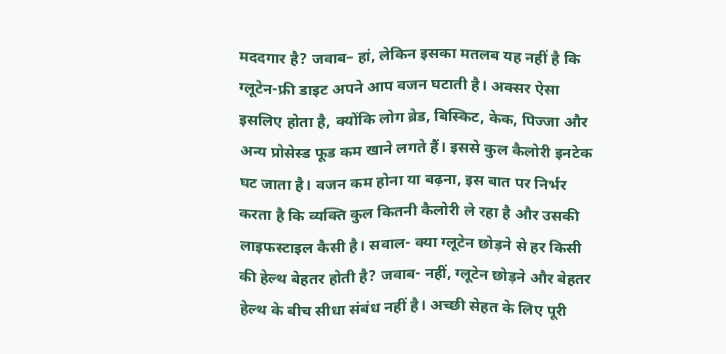मददगार है? जवाब– हां, लेकिन इसका मतलब यह नहीं है कि ग्लूटेन-फ्री डाइट अपने आप वजन घटाती है। अक्सर ऐसा इसलिए होता है, क्योंकि लोग ब्रेड, बिस्किट, केक, पिज्जा और अन्य प्रोसेस्ड फूड कम खाने लगते हैं। इससे कुल कैलोरी इनटेक घट जाता है। वजन कम होना या बढ़ना, इस बात पर निर्भर करता है कि व्यक्ति कुल कितनी कैलोरी ले रहा है और उसकी लाइफस्टाइल कैसी है। सवाल- क्या ग्लूटेन छोड़ने से हर किसी की हेल्थ बेहतर होती है? जवाब- नहीं, ग्लूटेन छोड़ने और बेहतर हेल्थ के बीच सीधा संबंध नहीं है। अच्छी सेहत के लिए पूरी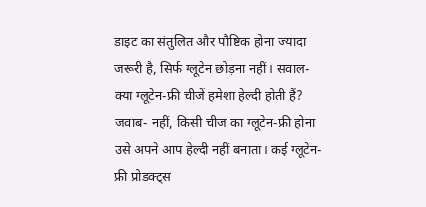डाइट का संतुलित और पौष्टिक होना ज्यादा जरूरी है, सिर्फ ग्लूटेन छोड़ना नहीं। सवाल- क्या ग्लूटेन-फ्री चीजें हमेशा हेल्दी होती हैं? जवाब- नहीं, किसी चीज का ग्लूटेन-फ्री होना उसे अपने आप हेल्दी नहीं बनाता। कई ग्लूटेन-फ्री प्रोडक्ट्स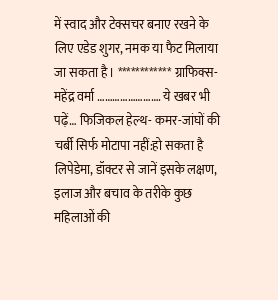में स्वाद और टेक्सचर बनाए रखने के लिए एडेड शुगर, नमक या फैट मिलाया जा सकता है। ************ ग्राफिक्स- महेंद्र वर्मा ……………………. ये खबर भी पढ़ें… फिजिकल हेल्थ- कमर-जांघों की चर्बी सिर्फ मोटापा नहीं:हो सकता है लिपेडेमा, डॉक्टर से जानें इसके लक्षण, इलाज और बचाव के तरीके कुछ महिलाओं की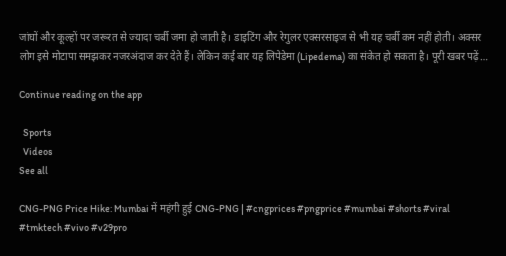जांघों और कूल्हों पर जरूरत से ज्यादा चर्बी जमा हो जाती है। डाइटिंग और रेगुलर एक्सरसाइज से भी यह चर्बी कम नहीं होती। अक्सर लोग इसे मोटापा समझकर नजरअंदाज कर देते हैं। लेकिन कई बार यह लिपेडेमा (Lipedema) का संकेत हो सकता है। पूरी खबर पढ़ें…

Continue reading on the app

  Sports
  Videos
See all

CNG-PNG Price Hike: Mumbai में महंगी हुई CNG-PNG | #cngprices #pngprice #mumbai #shorts #viral #tmktech #vivo #v29pro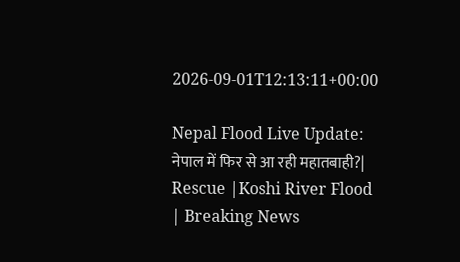2026-09-01T12:13:11+00:00

Nepal Flood Live Update: नेपाल में फिर से आ रही महातबाही?| Rescue |Koshi River Flood | Breaking News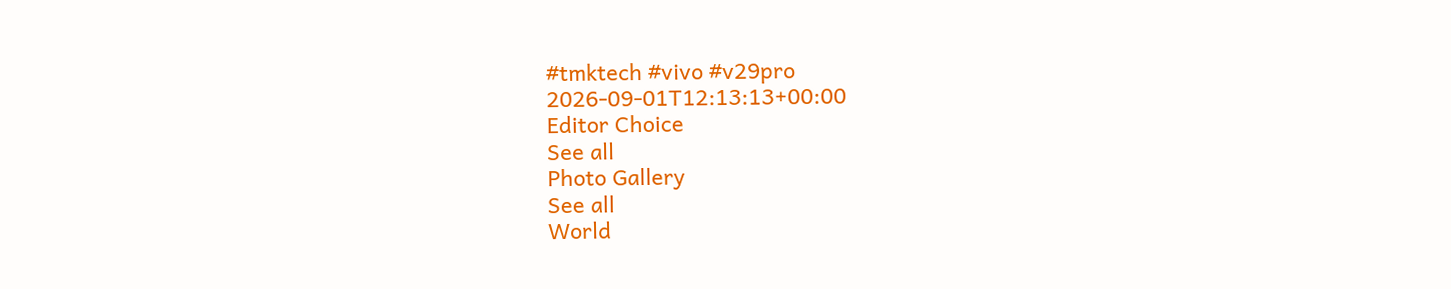#tmktech #vivo #v29pro
2026-09-01T12:13:13+00:00
Editor Choice
See all
Photo Gallery
See all
World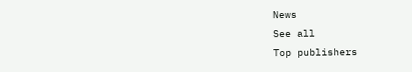News
See all
Top publishers